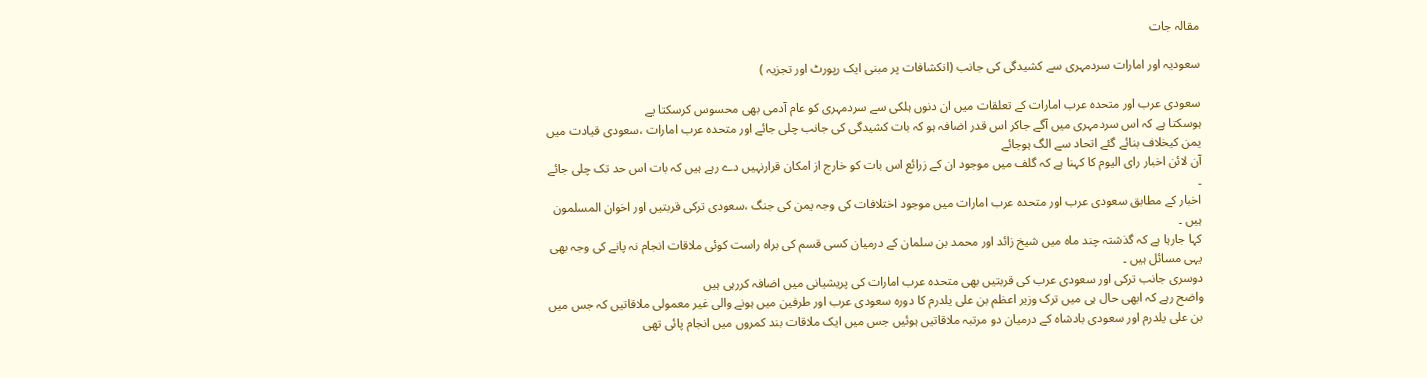مقالہ جات

سعودیہ اور امارات سردمہری سے کشیدگی کی جانب (انکشافات پر مبنی ایک رپورٹ اور تجزیہ )

سعودی عرب اور متحدہ عرب امارات کے تعلقات میں ان دنوں ہلکی سے سردمہری کو عام آدمی بھی محسوس کرسکتا یے
ہوسکتا ہے کہ اس سردمہری میں آگے جاکر اس قدر اضافہ ہو کہ بات کشیدگی کی جانب چلی جائے اور متحدہ عرب امارات ،سعودی قیادت میں یمن کیخلاف بنائے گئے اتحاد سے الگ ہوجائے
آن لائن اخبار رای الیوم کا کہنا ہے کہ گلف میں موجود ان کے زرائع اس بات کو خارج از امکان قرارنہیں دے رہے ہیں کہ بات اس حد تک چلی جائے ۔
اخبار کے مطابق سعودی عرب اور متحدہ عرب امارات میں موجود اختلافات کی وجہ یمن کی جنگ ،سعودی ترکی قربتیں اور اخوان المسلمون ہیں ۔
کہا جارہا ہے کہ گذشتہ چند ماہ میں شیخ زائد اور محمد بن سلمان کے درمیان کسی قسم کی براہ راست کوئی ملاقات انجام نہ پانے کی وجہ بھی یہی مسائل ہیں ۔
دوسری جانب ترکی اور سعودی عرب کی قربتیں بھی متحدہ عرب امارات کی پریشیانی میں اضافہ کررہی ہیں
واضح رہے کہ ابھی حال ہی میں ترک وزیر اعظم بن علی یلدرم کا دورہ سعودی عرب اور طرفین میں ہونے والی غیر معمولی ملاقاتیں کہ جس میں بن علی یلدرم اور سعودی بادشاہ کے درمیان دو مرتبہ ملاقاتیں ہوئیں جس میں ایک ملاقات بند کمروں میں انجام پائی تھی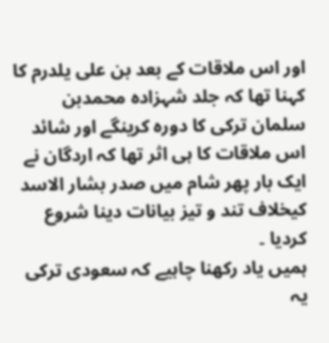اور اس ملاقات کے بعد بن علی یلدرم کا کہنا تھا کہ جلد شہزادہ محمدبن سلمان ترکی کا دورہ کرینگے اور شائد اس ملاقات کا ہی اثر تھا کہ اردگان نے ایک بار پھر شام میں صدر بشار الاسد کیخلاف تند و تیز بیانات دینا شروع کردیا ۔
ہمیں یاد رکھنا چاہیے کہ سعودی ترکی یہ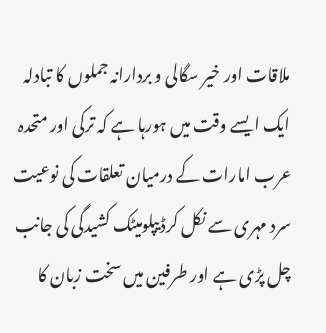ملاقات اور خیر سگالی و بردارانہ جملوں کا تبادلہ ایک ایسے وقت میں ہورہا ہے کہ ترکی اور متحدہ عرب امارات کے درمیان تعلقات کی نوعیت سرد مہری سے نکل کرڈیپلومیٹک کشیدگی کی جانب چل پڑی ہے اور طرفین میں سخت زبان کا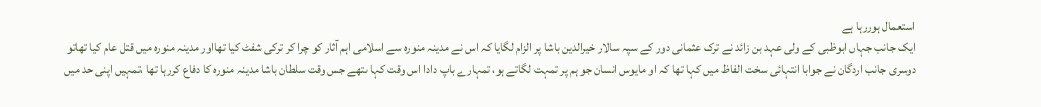استعمال ہوررہا ہے
ایک جانب جہاں ابوظبی کے ولی عہد بن زائد نے ترک عثمانی دور کے سپہ سالار خیرالدین باشا پر الزام لگایا کہ اس نے مدینہ منورہ سے اسلامی اہم آثار کو چرا کر ترکی شفٹ کیا تھااور مدینہ منورہ میں قتل عام کیا تھاتو دوسری جانب اردگان نے جوابا انتہائی سخت الفاظ میں کہا تھا کہ او مایوس انسان جو ہم پر تمہت لگاتے ہو، تمہارے باپ دادا اس وقت کہا ںتھے جس وقت سلطان باشا مدینہ منورہ کا دفاع کررہا تھا ،تمہیں اپنی حد میں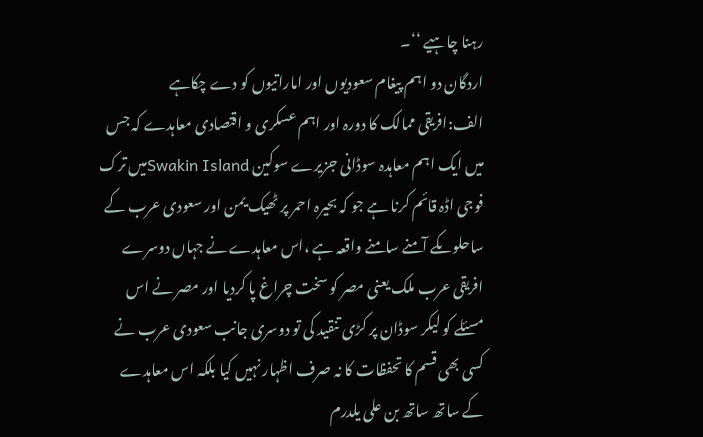رہنا چاہیے ‘‘۔
اردگان دو اہم پیغام سعودیوں اور اماراتیوں کو دے چکاہے
الف:افریقی ممالک کا دورہ اور اہم عسکری و اقتصادی معاہدے کہ جس میں ایک اہم معاہدہ سوڈانی جزیرے سوکین Swakin Islandمیں ترک فوجی اڈہ قائم کرنا ہے جو کہ بحیرہ احمر پر ٹھیک یمن اور سعودی عرب کے ساحلوںکے آمنے سامنے واقعہ ہے ،اس معاہدے نے جہاں دوسرے افریقی عرب ملک یعنی مصر کو سخت چراغ پا کردیا اور مصر نے اس مسئلے کو لیکر سوڈان پر کڑی تنقید کی تو دوسری جانب سعودی عرب نے کسی بھی قسم کا تحفظات کا نہ صرف اظہار نہیں کیا بلکہ اس معاہدے کے ساتھ ساتھ بن علی یلدرم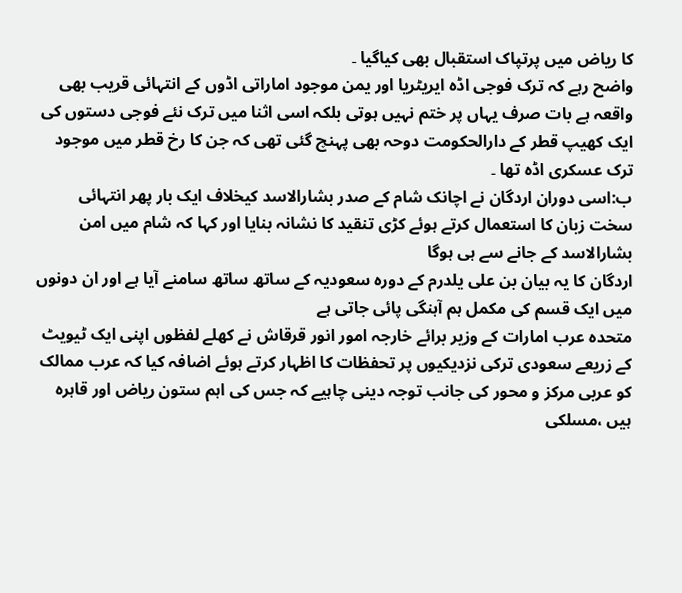کا ریاض میں پرتپاک استقبال بھی کیاگیا ۔
واضح رہے کہ ترک فوجی اڈہ ایریٹریا اور یمن موجود اماراتی اڈوں کے انتہائی قریب بھی واقعہ ہے بات صرف یہاں پر ختم نہیں ہوتی بلکہ اسی اثنا میں ترک نئے فوجی دستوں کی ایک کھیپ قطر کے دارالحکومت دوحہ بھی پہنچ گئی تھی کہ جن کا رخ قطر میں موجود ترک عسکری اڈہ تھا ۔
ب:اسی دوران اردگان نے اچانک شام کے صدر بشارالاسد کیخلاف ایک بار پھر انتہائی سخت زبان کا استعمال کرتے ہوئے کڑی تنقید کا نشانہ بنایا اور کہا کہ شام میں امن بشارالاسد کے جانے سے ہی ہوگا
اردگان کا یہ بیان بن علی یلدرم کے دورہ سعودیہ کے ساتھ ساتھ سامنے آیا ہے اور ان دونوں میں ایک قسم کی مکمل ہم آہنگی پائی جاتی ہے
متحدہ عرب امارات کے وزیر برائے خارجہ امور انور قرقاش نے کھلے لفظوں اپنی ایک ٹیویٹ کے زریعے سعودی ترکی نزدیکیوں پر تحفظات کا اظہار کرتے ہوئے اضافہ کیا کہ عرب ممالک کو عربی مرکز و محور کی جانب توجہ دینی چاہیے کہ جس کی اہم ستون ریاض اور قاہرہ ہیں ،مسلکی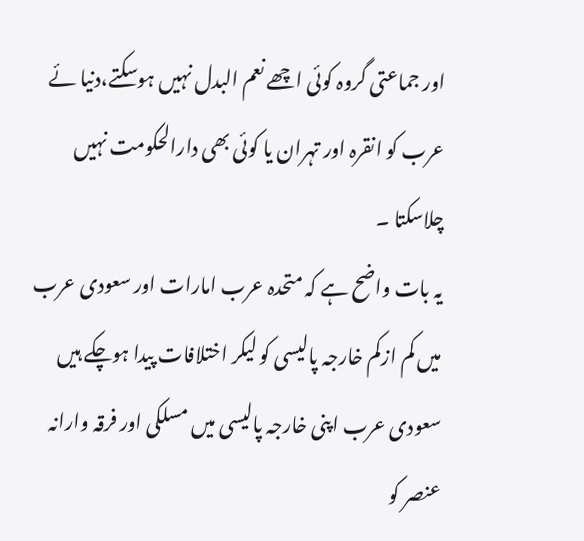اور جماعتی گروہ کوئی اچھے نعم البدل نہیں ہوسکتے،دنیا ئے عرب کو انقرہ اور تہران یا کوئی بھی دارالحکومت نہیں چلاسکتا ۔
یہ بات واضح ہے کہ متحدہ عرب امارات اور سعودی عرب میں کم ازکم خارجہ پالیسی کو لیکر اختلافات پیدا ہوچکے ہیں
سعودی عرب اپنی خارجہ پالیسی میں مسلکی اور فرقہ وارانہ عنصر کو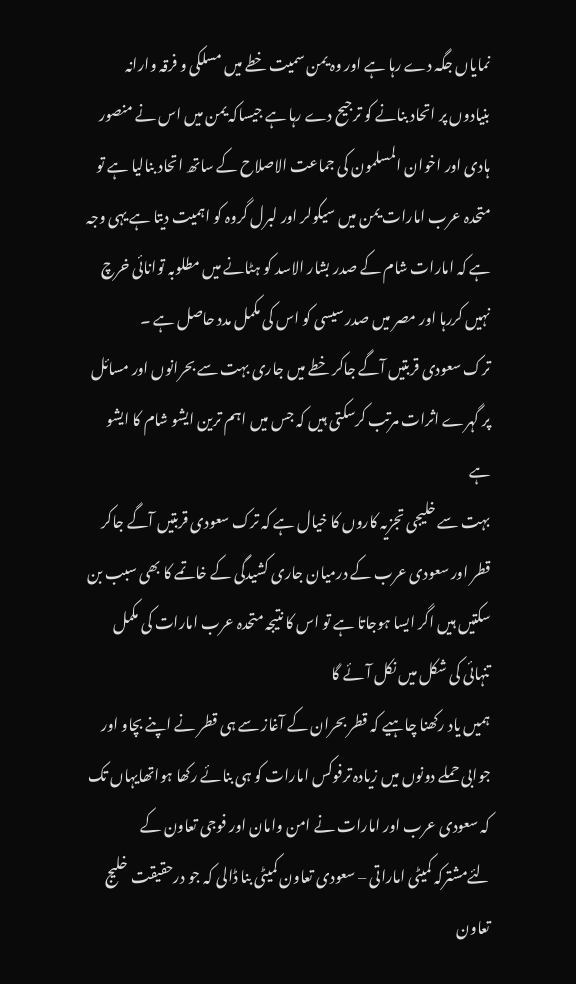نمایاں جگہ دے رہا ہے اور وہ یمن سمیت خطے میں مسلکی و فرقہ وارانہ بنیادوں پر اتحاد بنانے کو ترجیح دے رہا ہے جیساکہ یمن میں اس نے منصور ہادی اور اخوان المسلمون کی جماعت الاصلاح کے ساتھ اتحاد بنالیا ہے تو متحدہ عرب امارات یمن میں سیکولر اور لبرل گروہ کو اہمیت دیتا ہے یہی وجہ ہے کہ امارات شام کے صدر بشار الاسد کو ہٹانے میں مطلوبہ توانائی خرچ نہیں کررہا اور مصر میں صدر سیسی کو اس کی مکمل مدد حاصل ہے ۔
ترک سعودی قربتیں آگے جاکر خطے میں جاری بہت سے بحرانوں اور مسائل پر گہرے اثرات مرتب کرسکتی ہیں کہ جس میں اہم ترین ایشو شام کا ایشو ہے
بہت سے خلیجی تجزیہ کاروں کا خیال ہے کہ ترک سعودی قربتیں آگے جاکر قطر اور سعودی عرب کے درمیان جاری کشیدگی کے خاتمے کا بھی سبب بن سکتیں ہیں اگر ایسا ہوجاتا ہے تو اس کا نتیجہ متحدہ عرب امارات کی مکمل تنہائی کی شکل میں نکل آئے گا
ہمیں یاد رکھنا چاہیے کہ قطر بحران کے آغاز سے ہی قطر نے اپنے بچاو اور جوابی حملے دونوں میں زیادہ ترفوکس امارات کو ہی بنائے رکھا ہواتھایہاں تک کہ سعودی عرب اور امارات نے امن وامان اور فوجی تعاون کے لئےمشترکہ کمیٹی اماراتی – سعودی تعاون کمیٹی بنا ڈالی کہ جو درحقیقت خلیج تعاون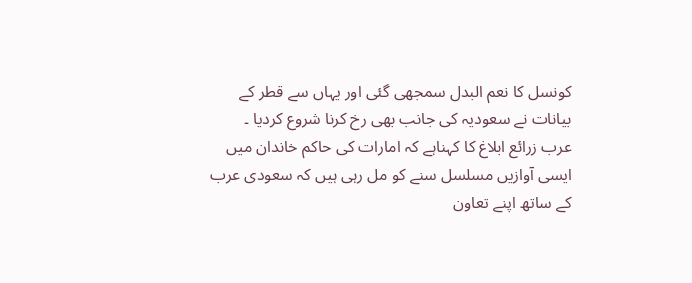کونسل کا نعم البدل سمجھی گئی اور یہاں سے قطر کے بیانات نے سعودیہ کی جانب بھی رخ کرنا شروع کردیا ۔
عرب زرائع ابلاغ کا کہناہے کہ امارات کی حاکم خاندان میں ایسی آوازیں مسلسل سنے کو مل رہی ہیں کہ سعودی عرب کے ساتھ اپنے تعاون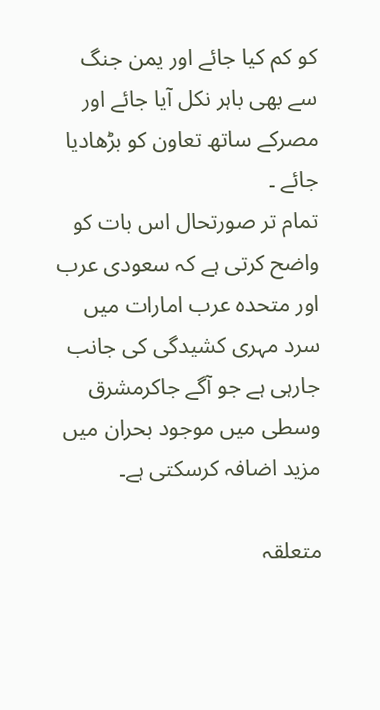کو کم کیا جائے اور یمن جنگ سے بھی باہر نکل آیا جائے اور مصرکے ساتھ تعاون کو بڑھادیا جائے ۔
تمام تر صورتحال اس بات کو واضح کرتی ہے کہ سعودی عرب اور متحدہ عرب امارات میں سرد مہری کشیدگی کی جانب جارہی ہے جو آگے جاکرمشرق وسطی میں موجود بحران میں مزید اضافہ کرسکتی ہے۔

متعلقہ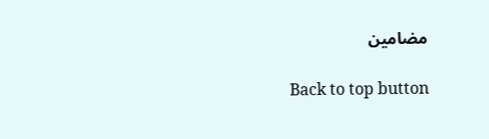مضامین

Back to top button